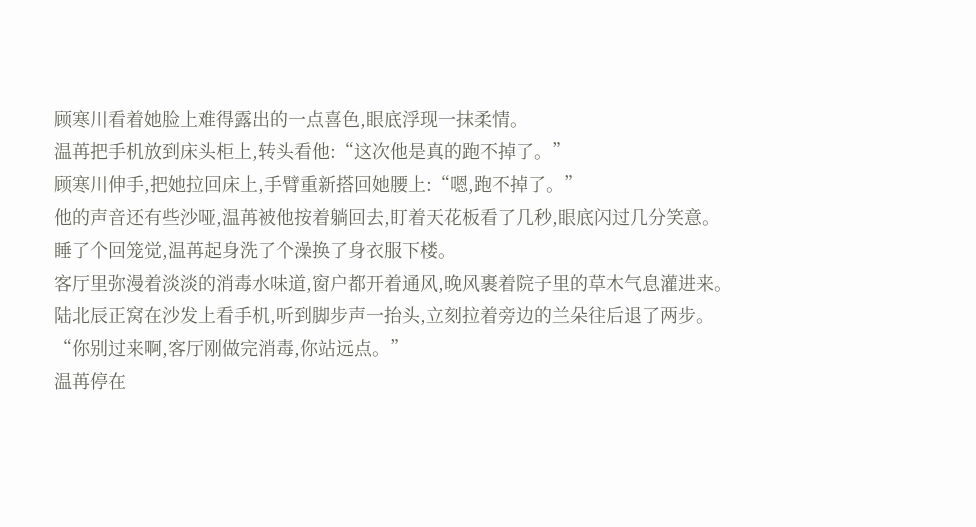顾寒川看着她脸上难得露出的一点喜色,眼底浮现一抹柔情。
温苒把手机放到床头柜上,转头看他:“这次他是真的跑不掉了。”
顾寒川伸手,把她拉回床上,手臂重新搭回她腰上:“嗯,跑不掉了。”
他的声音还有些沙哑,温苒被他按着躺回去,盯着天花板看了几秒,眼底闪过几分笑意。
睡了个回笼觉,温苒起身洗了个澡换了身衣服下楼。
客厅里弥漫着淡淡的消毒水味道,窗户都开着通风,晚风裹着院子里的草木气息灌进来。
陆北辰正窝在沙发上看手机,听到脚步声一抬头,立刻拉着旁边的兰朵往后退了两步。
“你别过来啊,客厅刚做完消毒,你站远点。”
温苒停在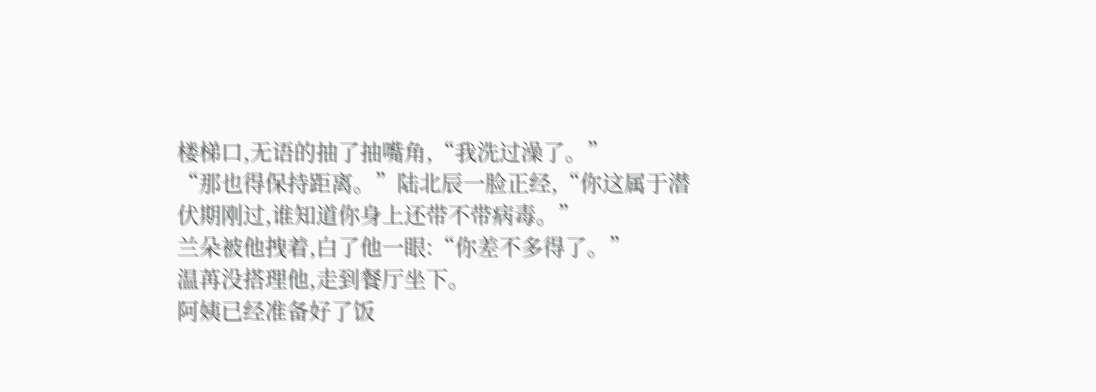楼梯口,无语的抽了抽嘴角,“我洗过澡了。”
“那也得保持距离。”陆北辰一脸正经,“你这属于潜伏期刚过,谁知道你身上还带不带病毒。”
兰朵被他拽着,白了他一眼:“你差不多得了。”
温苒没搭理他,走到餐厅坐下。
阿姨已经准备好了饭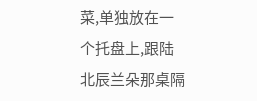菜,单独放在一个托盘上,跟陆北辰兰朵那桌隔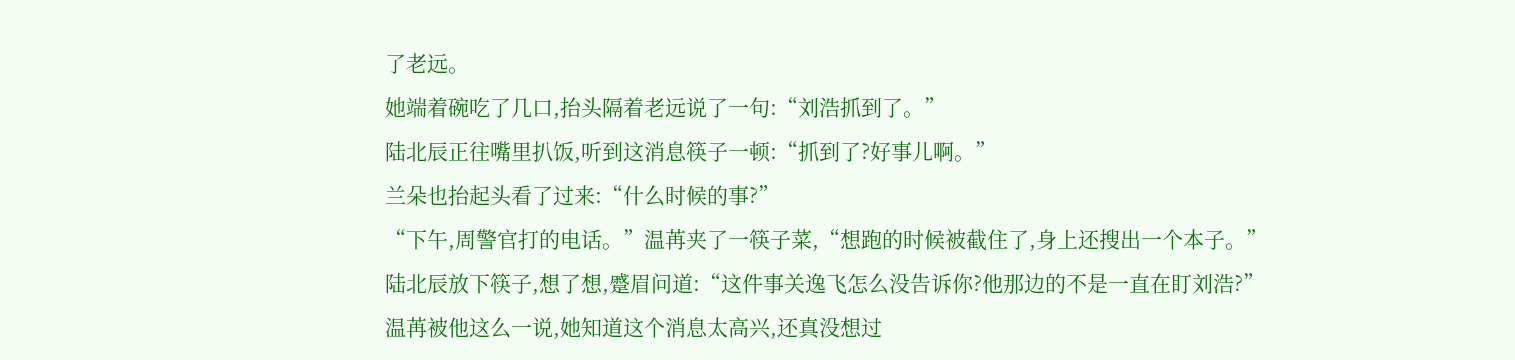了老远。
她端着碗吃了几口,抬头隔着老远说了一句:“刘浩抓到了。”
陆北辰正往嘴里扒饭,听到这消息筷子一顿:“抓到了?好事儿啊。”
兰朵也抬起头看了过来:“什么时候的事?”
“下午,周警官打的电话。”温苒夹了一筷子菜,“想跑的时候被截住了,身上还搜出一个本子。”
陆北辰放下筷子,想了想,蹙眉问道:“这件事关逸飞怎么没告诉你?他那边的不是一直在盯刘浩?”
温苒被他这么一说,她知道这个消息太高兴,还真没想过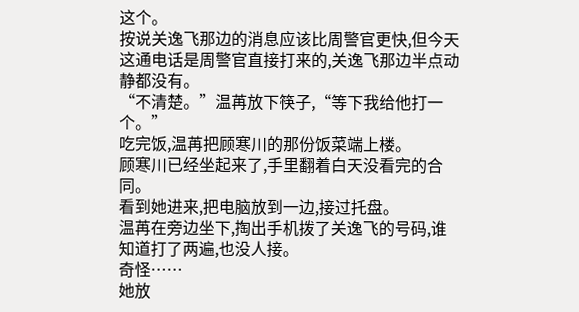这个。
按说关逸飞那边的消息应该比周警官更快,但今天这通电话是周警官直接打来的,关逸飞那边半点动静都没有。
“不清楚。”温苒放下筷子,“等下我给他打一个。”
吃完饭,温苒把顾寒川的那份饭菜端上楼。
顾寒川已经坐起来了,手里翻着白天没看完的合同。
看到她进来,把电脑放到一边,接过托盘。
温苒在旁边坐下,掏出手机拨了关逸飞的号码,谁知道打了两遍,也没人接。
奇怪……
她放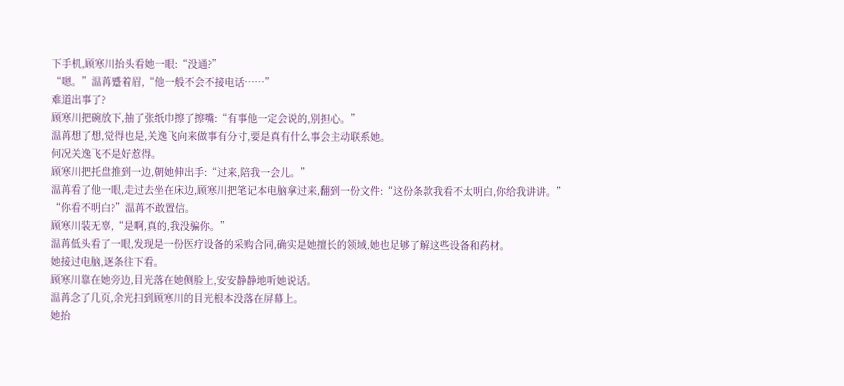下手机,顾寒川抬头看她一眼:“没通?”
“嗯。”温苒蹙着眉,“他一般不会不接电话……”
难道出事了?
顾寒川把碗放下,抽了张纸巾擦了擦嘴:“有事他一定会说的,别担心。”
温苒想了想,觉得也是,关逸飞向来做事有分寸,要是真有什么事会主动联系她。
何况关逸飞不是好惹得。
顾寒川把托盘推到一边,朝她伸出手:“过来,陪我一会儿。”
温苒看了他一眼,走过去坐在床边,顾寒川把笔记本电脑拿过来,翻到一份文件:“这份条款我看不太明白,你给我讲讲。”
“你看不明白?”温苒不敢置信。
顾寒川装无辜,“是啊,真的,我没骗你。”
温苒低头看了一眼,发现是一份医疗设备的采购合同,确实是她擅长的领域,她也足够了解这些设备和药材。
她接过电脑,逐条往下看。
顾寒川靠在她旁边,目光落在她侧脸上,安安静静地听她说话。
温苒念了几页,余光扫到顾寒川的目光根本没落在屏幕上。
她抬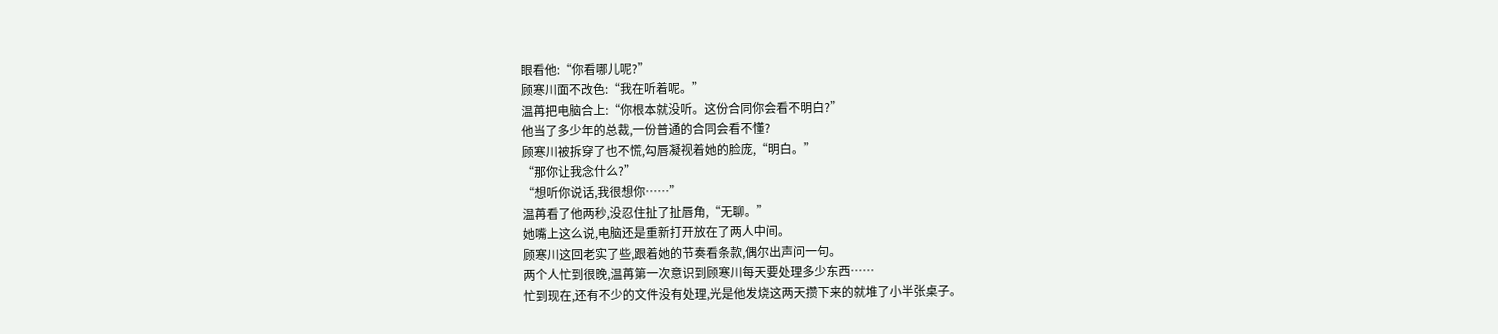眼看他:“你看哪儿呢?”
顾寒川面不改色:“我在听着呢。”
温苒把电脑合上:“你根本就没听。这份合同你会看不明白?”
他当了多少年的总裁,一份普通的合同会看不懂?
顾寒川被拆穿了也不慌,勾唇凝视着她的脸庞,“明白。”
“那你让我念什么?”
“想听你说话,我很想你……”
温苒看了他两秒,没忍住扯了扯唇角,“无聊。”
她嘴上这么说,电脑还是重新打开放在了两人中间。
顾寒川这回老实了些,跟着她的节奏看条款,偶尔出声问一句。
两个人忙到很晚,温苒第一次意识到顾寒川每天要处理多少东西……
忙到现在,还有不少的文件没有处理,光是他发烧这两天攒下来的就堆了小半张桌子。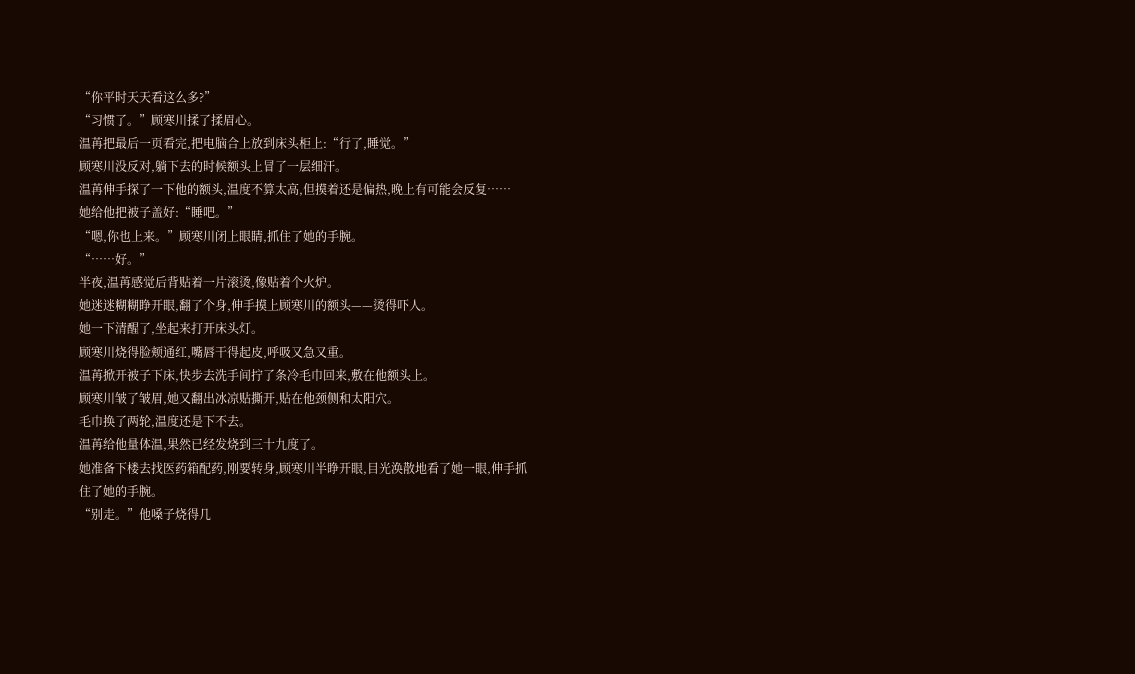“你平时天天看这么多?”
“习惯了。”顾寒川揉了揉眉心。
温苒把最后一页看完,把电脑合上放到床头柜上:“行了,睡觉。”
顾寒川没反对,躺下去的时候额头上冒了一层细汗。
温苒伸手探了一下他的额头,温度不算太高,但摸着还是偏热,晚上有可能会反复……
她给他把被子盖好:“睡吧。”
“嗯,你也上来。”顾寒川闭上眼睛,抓住了她的手腕。
“……好。”
半夜,温苒感觉后背贴着一片滚烫,像贴着个火炉。
她迷迷糊糊睁开眼,翻了个身,伸手摸上顾寒川的额头——烫得吓人。
她一下清醒了,坐起来打开床头灯。
顾寒川烧得脸颊通红,嘴唇干得起皮,呼吸又急又重。
温苒掀开被子下床,快步去洗手间拧了条冷毛巾回来,敷在他额头上。
顾寒川皱了皱眉,她又翻出冰凉贴撕开,贴在他颈侧和太阳穴。
毛巾换了两轮,温度还是下不去。
温苒给他量体温,果然已经发烧到三十九度了。
她准备下楼去找医药箱配药,刚要转身,顾寒川半睁开眼,目光涣散地看了她一眼,伸手抓住了她的手腕。
“别走。”他嗓子烧得几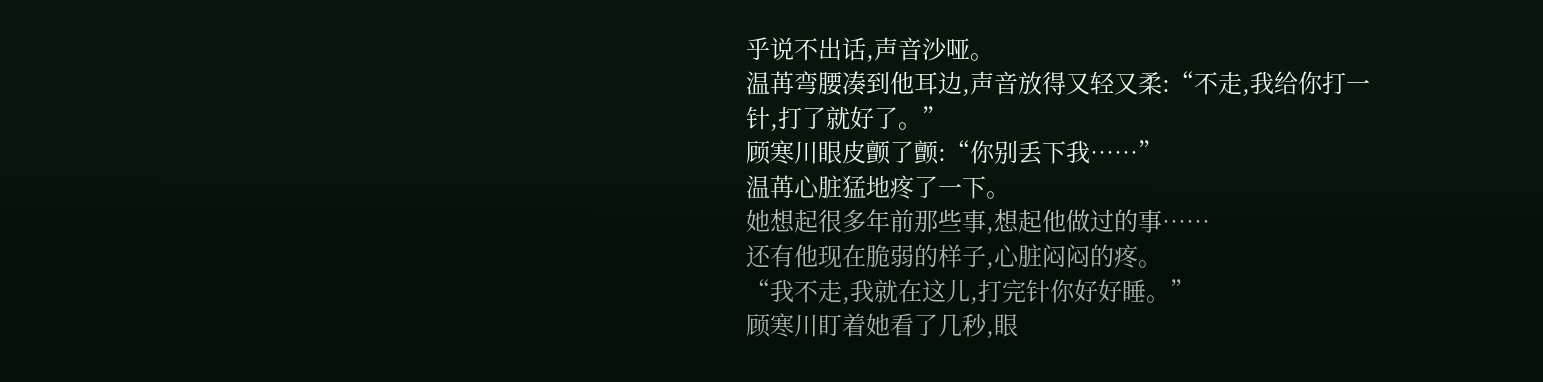乎说不出话,声音沙哑。
温苒弯腰凑到他耳边,声音放得又轻又柔:“不走,我给你打一针,打了就好了。”
顾寒川眼皮颤了颤:“你别丢下我……”
温苒心脏猛地疼了一下。
她想起很多年前那些事,想起他做过的事……
还有他现在脆弱的样子,心脏闷闷的疼。
“我不走,我就在这儿,打完针你好好睡。”
顾寒川盯着她看了几秒,眼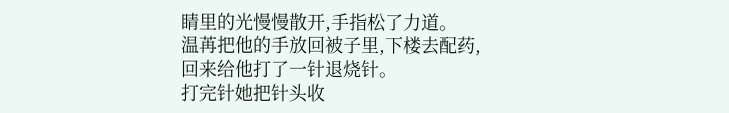睛里的光慢慢散开,手指松了力道。
温苒把他的手放回被子里,下楼去配药,回来给他打了一针退烧针。
打完针她把针头收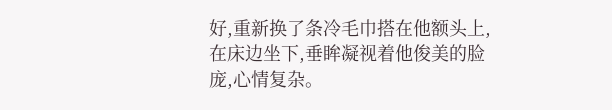好,重新换了条冷毛巾搭在他额头上,在床边坐下,垂眸凝视着他俊美的脸庞,心情复杂。